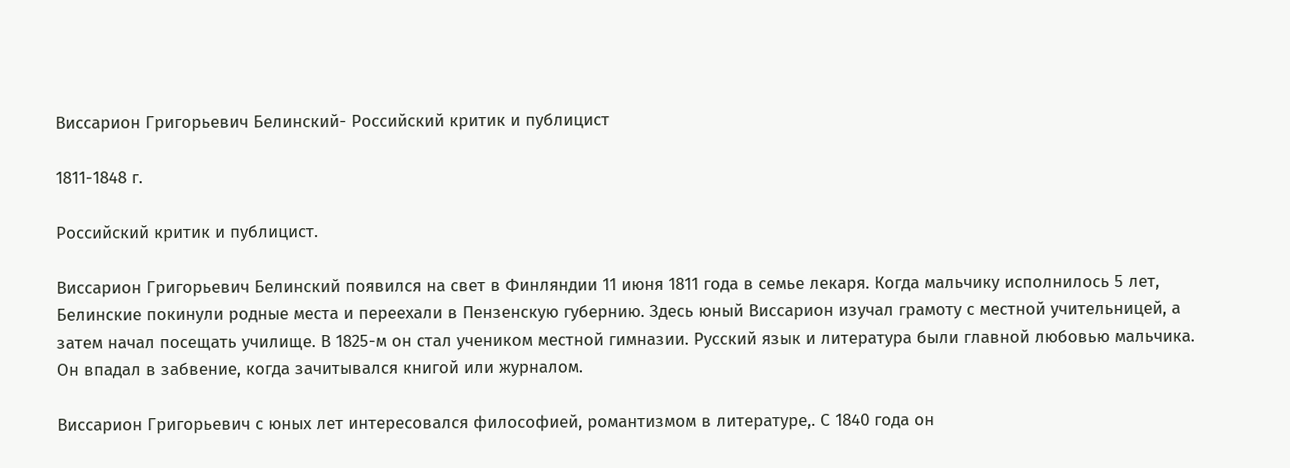Виссарион Григорьевич Белинский- Российский критик и публицист

1811-1848 г.

Российский критик и публицист.

Виссарион Григорьевич Белинский появился на свет в Финляндии 11 июня 1811 года в семье лекаря. Когда мальчику исполнилось 5 лет, Белинские покинули родные места и переехали в Пензенскую губернию. Здесь юный Виссарион изучал грамоту с местной учительницей, а затем начал посещать училище. В 1825-м он стал учеником местной гимназии. Русский язык и литература были главной любовью мальчика. Он впадал в забвение, когда зачитывался книгой или журналом.

Виссарион Григорьевич с юных лет интересовался философией, романтизмом в литературе,. С 1840 года он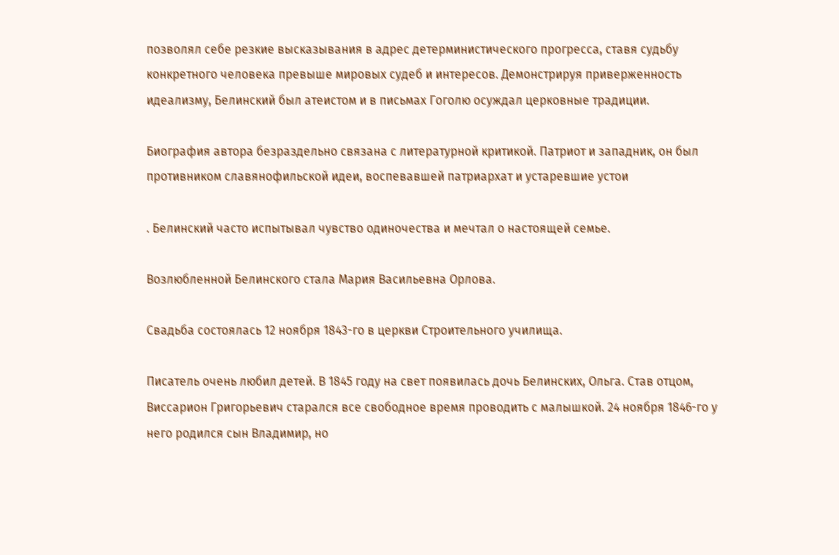позволял себе резкие высказывания в адрес детерминистического прогресса, ставя судьбу конкретного человека превыше мировых судеб и интересов. Демонстрируя приверженность идеализму, Белинский был атеистом и в письмах Гоголю осуждал церковные традиции.

Биография автора безраздельно связана с литературной критикой. Патриот и западник, он был противником славянофильской идеи, воспевавшей патриархат и устаревшие устои

. Белинский часто испытывал чувство одиночества и мечтал о настоящей семье.

Возлюбленной Белинского стала Мария Васильевна Орлова.

Свадьба состоялась 12 ноября 1843-го в церкви Строительного училища.

Писатель очень любил детей. В 1845 году на свет появилась дочь Белинских, Ольга. Став отцом, Виссарион Григорьевич старался все свободное время проводить с малышкой. 24 ноября 1846-го у него родился сын Владимир, но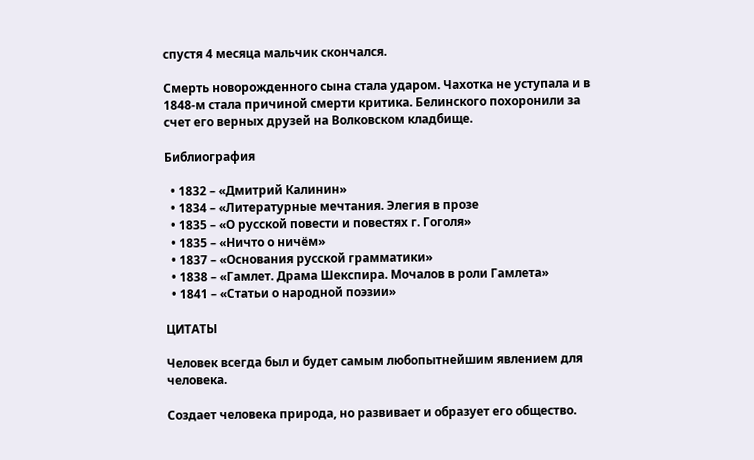спустя 4 месяца мальчик скончался.

Смерть новорожденного сына стала ударом. Чахотка не уступала и в 1848-м стала причиной смерти критика. Белинского похоронили за счет его верных друзей на Волковском кладбище.

Библиография

  • 1832 – «Дмитрий Калинин»
  • 1834 – «Литературные мечтания. Элегия в прозе
  • 1835 – «О русской повести и повестях г. Гоголя»
  • 1835 – «Ничто о ничём»
  • 1837 – «Основания русской грамматики»
  • 1838 – «Гамлет. Драма Шекспира. Мочалов в роли Гамлета»
  • 1841 – «Статьи о народной поэзии»

ЦИТАТЫ

Человек всегда был и будет самым любопытнейшим явлением для человека.

Создает человека природа, но развивает и образует его общество.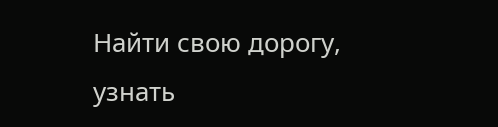Найти свою дорогу, узнать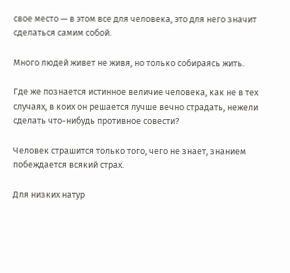свое место — в этом все для человека, это для него значит сделаться самим собой.

Много людей живет не живя, но только собираясь жить.

Где же познается истинное величие человека, как не в тех случаях, в коих он решается лучше вечно страдать, нежели сделать что-нибудь противное совести?

Человек страшится только того, чего не знает, знанием побеждается всякий страх.

Для низких натур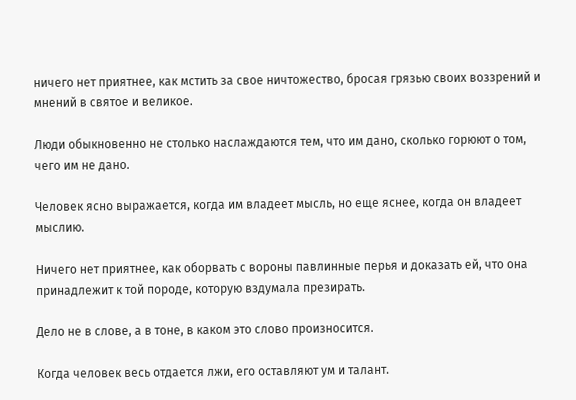ничего нет приятнее, как мстить за свое ничтожество, бросая грязью своих воззрений и мнений в святое и великое.

Люди обыкновенно не столько наслаждаются тем, что им дано, сколько горюют о том, чего им не дано.

Человек ясно выражается, когда им владеет мысль, но еще яснее, когда он владеет мыслию.

Ничего нет приятнее, как оборвать с вороны павлинные перья и доказать ей, что она принадлежит к той породе, которую вздумала презирать.

Дело не в слове, а в тоне, в каком это слово произносится.

Когда человек весь отдается лжи, его оставляют ум и талант.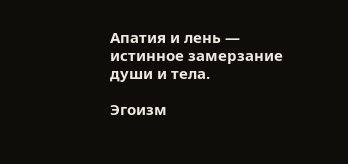Апатия и лень — истинное замерзание души и тела.

Эгоизм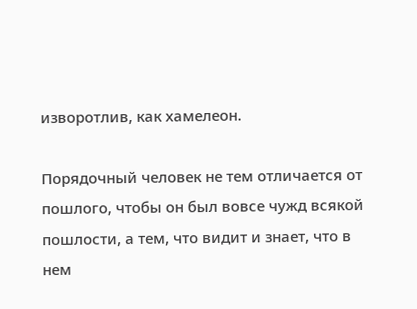изворотлив, как хамелеон.

Порядочный человек не тем отличается от пошлого, чтобы он был вовсе чужд всякой пошлости, а тем, что видит и знает, что в нем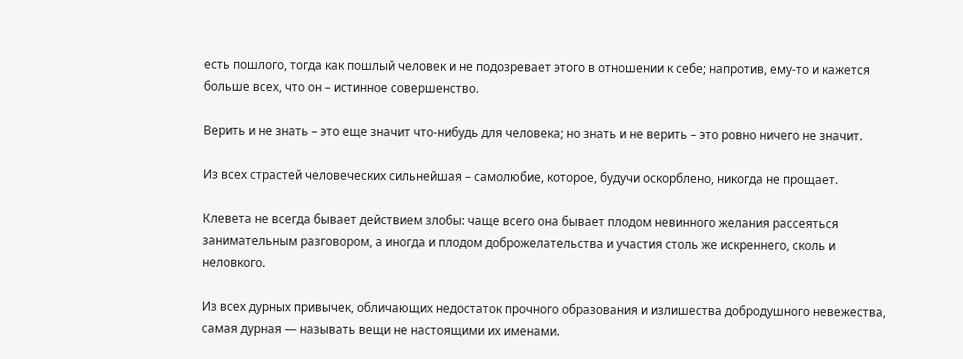есть пошлого, тогда как пошлый человек и не подозревает этого в отношении к себе; напротив, ему-то и кажется больше всех, что он – истинное совершенство.

Верить и не знать – это еще значит что-нибудь для человека; но знать и не верить – это ровно ничего не значит.

Из всех страстей человеческих сильнейшая – самолюбие, которое, будучи оскорблено, никогда не прощает.

Клевета не всегда бывает действием злобы: чаще всего она бывает плодом невинного желания рассеяться занимательным разговором, а иногда и плодом доброжелательства и участия столь же искреннего, сколь и неловкого.

Из всех дурных привычек, обличающих недостаток прочного образования и излишества добродушного невежества, самая дурная — называть вещи не настоящими их именами.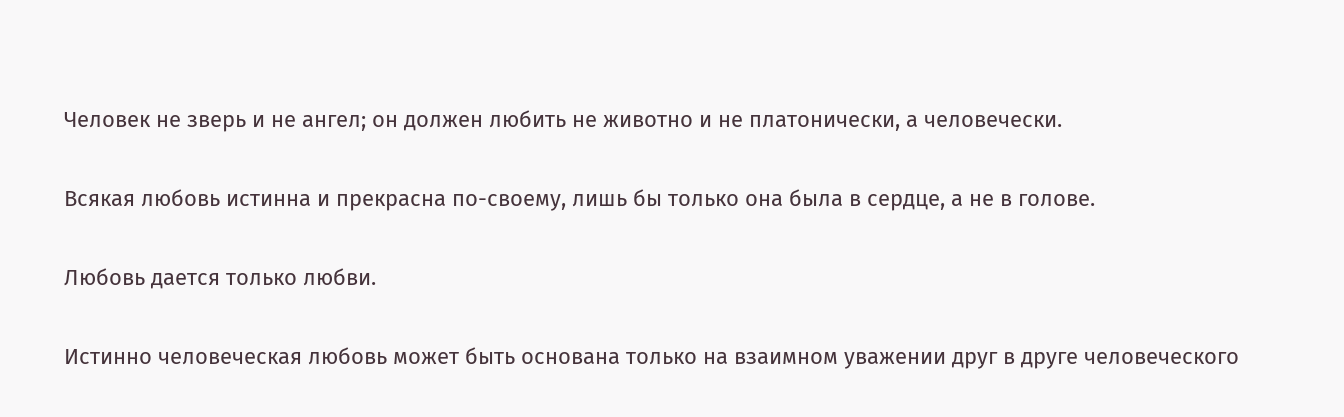Человек не зверь и не ангел; он должен любить не животно и не платонически, а человечески.

Всякая любовь истинна и прекрасна по-своему, лишь бы только она была в сердце, а не в голове.

Любовь дается только любви.

Истинно человеческая любовь может быть основана только на взаимном уважении друг в друге человеческого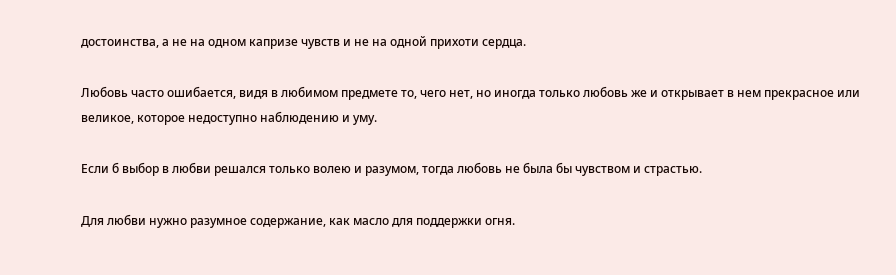достоинства, а не на одном капризе чувств и не на одной прихоти сердца.

Любовь часто ошибается, видя в любимом предмете то, чего нет, но иногда только любовь же и открывает в нем прекрасное или великое, которое недоступно наблюдению и уму.

Если б выбор в любви решался только волею и разумом, тогда любовь не была бы чувством и страстью.

Для любви нужно разумное содержание, как масло для поддержки огня.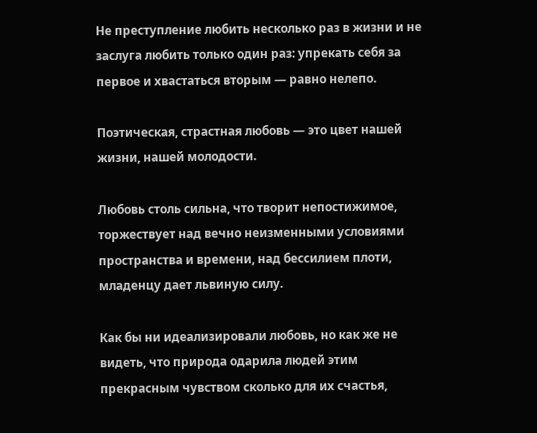Не преступление любить несколько раз в жизни и не заслуга любить только один раз: упрекать себя за первое и хвастаться вторым — равно нелепо.

Поэтическая, страстная любовь — это цвет нашей жизни, нашей молодости.

Любовь столь сильна, что творит непостижимое, торжествует над вечно неизменными условиями пространства и времени, над бессилием плоти, младенцу дает львиную силу.

Как бы ни идеализировали любовь, но как же не видеть, что природа одарила людей этим прекрасным чувством сколько для их счастья,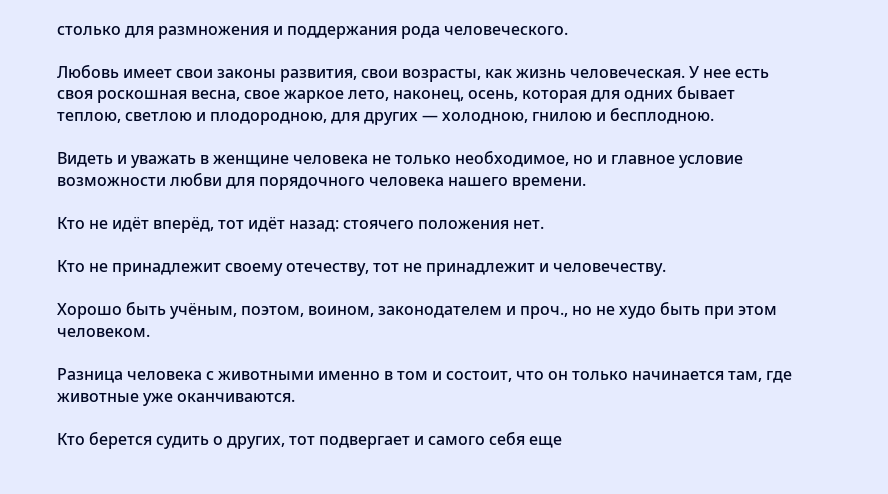столько для размножения и поддержания рода человеческого.

Любовь имеет свои законы развития, свои возрасты, как жизнь человеческая. У нее есть своя роскошная весна, свое жаркое лето, наконец, осень, которая для одних бывает теплою, светлою и плодородною, для других — холодною, гнилою и бесплодною.

Видеть и уважать в женщине человека не только необходимое, но и главное условие возможности любви для порядочного человека нашего времени.

Кто не идёт вперёд, тот идёт назад: стоячего положения нет.

Кто не принадлежит своему отечеству, тот не принадлежит и человечеству.

Хорошо быть учёным, поэтом, воином, законодателем и проч., но не худо быть при этом человеком.

Разница человека с животными именно в том и состоит, что он только начинается там, где животные уже оканчиваются.

Кто берется судить о других, тот подвергает и самого себя еще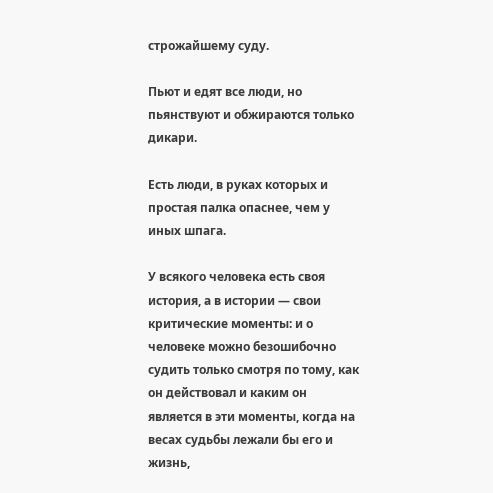строжайшему суду.

Пьют и едят все люди, но пьянствуют и обжираются только дикари.

Есть люди, в руках которых и простая палка опаснее, чем у иных шпага.

У всякого человека есть своя история, а в истории — свои критические моменты: и о человеке можно безошибочно судить только смотря по тому, как он действовал и каким он является в эти моменты, когда на весах судьбы лежали бы его и жизнь,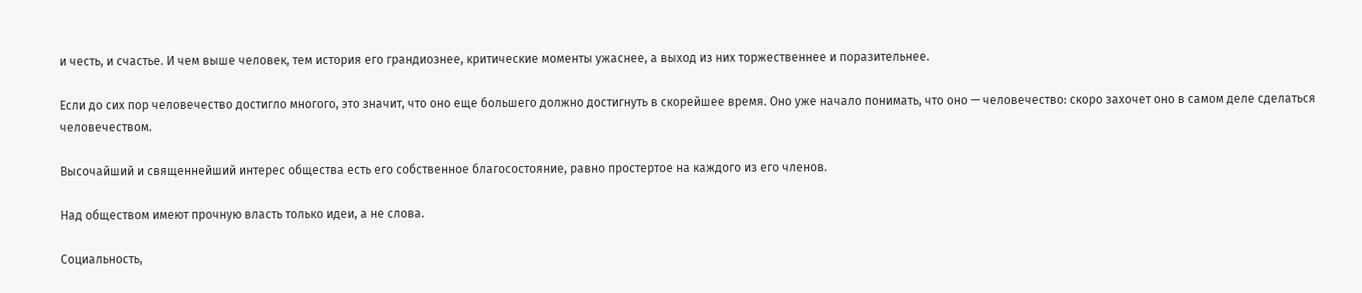и честь, и счастье. И чем выше человек, тем история его грандиознее, критические моменты ужаснее, а выход из них торжественнее и поразительнее.

Если до сих пор человечество достигло многого, это значит, что оно еще большего должно достигнуть в скорейшее время. Оно уже начало понимать, что оно — человечество: скоро захочет оно в самом деле сделаться человечеством.

Высочайший и священнейший интерес общества есть его собственное благосостояние, равно простертое на каждого из его членов.

Над обществом имеют прочную власть только идеи, а не слова.

Социальность,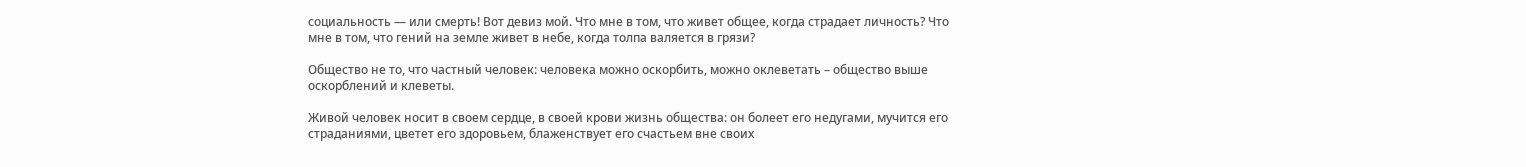социальность — или смерть! Вот девиз мой. Что мне в том, что живет общее, когда страдает личность? Что мне в том, что гений на земле живет в небе, когда толпа валяется в грязи?

Общество не то, что частный человек: человека можно оскорбить, можно оклеветать – общество выше оскорблений и клеветы.

Живой человек носит в своем сердце, в своей крови жизнь общества: он болеет его недугами, мучится его страданиями, цветет его здоровьем, блаженствует его счастьем вне своих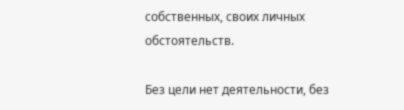собственных, своих личных обстоятельств.

Без цели нет деятельности, без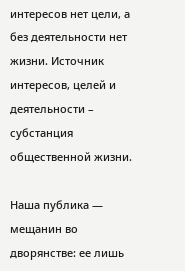интересов нет цели, а без деятельности нет жизни. Источник интересов, целей и деятельности – субстанция общественной жизни.

Наша публика — мещанин во дворянстве: ее лишь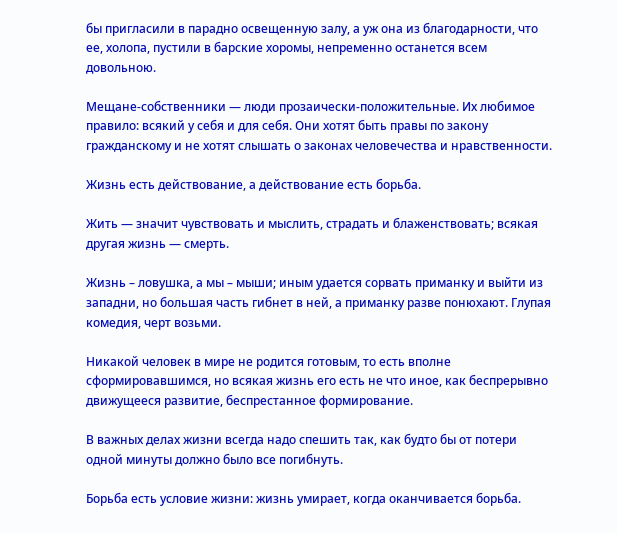бы пригласили в парадно освещенную залу, а уж она из благодарности, что ее, холопа, пустили в барские хоромы, непременно останется всем довольною.

Мещане-собственники — люди прозаически-положительные. Их любимое правило: всякий у себя и для себя. Они хотят быть правы по закону гражданскому и не хотят слышать о законах человечества и нравственности.

Жизнь есть действование, а действование есть борьба.

Жить — значит чувствовать и мыслить, страдать и блаженствовать; всякая другая жизнь — смерть.

Жизнь – ловушка, а мы – мыши; иным удается сорвать приманку и выйти из западни, но большая часть гибнет в ней, а приманку разве понюхают. Глупая комедия, черт возьми.

Никакой человек в мире не родится готовым, то есть вполне сформировавшимся, но всякая жизнь его есть не что иное, как беспрерывно движущееся развитие, беспрестанное формирование.

В важных делах жизни всегда надо спешить так, как будто бы от потери одной минуты должно было все погибнуть.

Борьба есть условие жизни: жизнь умирает, когда оканчивается борьба.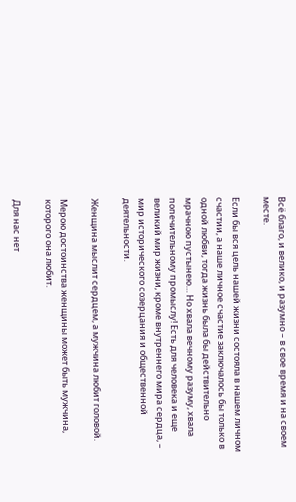Всё благо, и велико, и разумно – в свое время и на своем месте.

Если бы вся цель нашей жизни состояла в нашем личном счастии, а наше личное счастие заключалось бы только в одной любви, тогда жизнь была бы действительно мрачною пустынею… Но хвала вечному разуму, хвала попечительному промыслу! Есть для человека и еще великий мир жизни, кроме внутреннего мира сердца, – мир исторического созерцания и общественной деятельности.

Женщина мыслит сердцем, а мужчина любит головой.

Мерою достоинства женщины может быть мужчина, которого она любит.

Для нас нет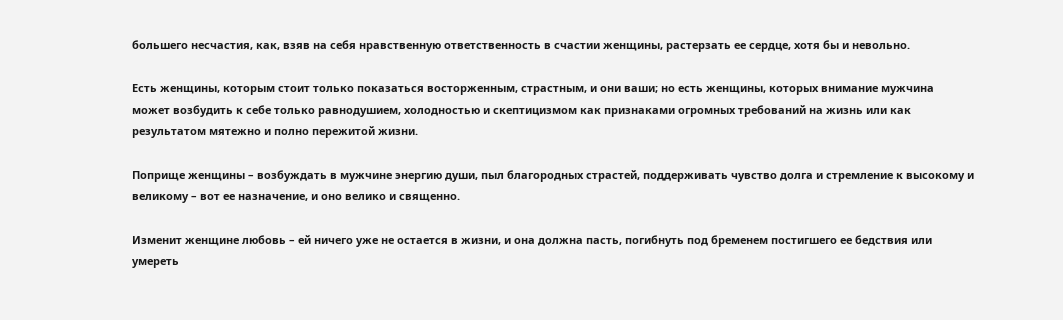большего несчастия, как, взяв на себя нравственную ответственность в счастии женщины, растерзать ее сердце, хотя бы и невольно.

Есть женщины, которым стоит только показаться восторженным, страстным, и они ваши; но есть женщины, которых внимание мужчина может возбудить к себе только равнодушием, холодностью и скептицизмом как признаками огромных требований на жизнь или как результатом мятежно и полно пережитой жизни.

Поприще женщины – возбуждать в мужчине энергию души, пыл благородных страстей, поддерживать чувство долга и стремление к высокому и великому – вот ее назначение, и оно велико и священно.

Изменит женщине любовь – ей ничего уже не остается в жизни, и она должна пасть, погибнуть под бременем постигшего ее бедствия или умереть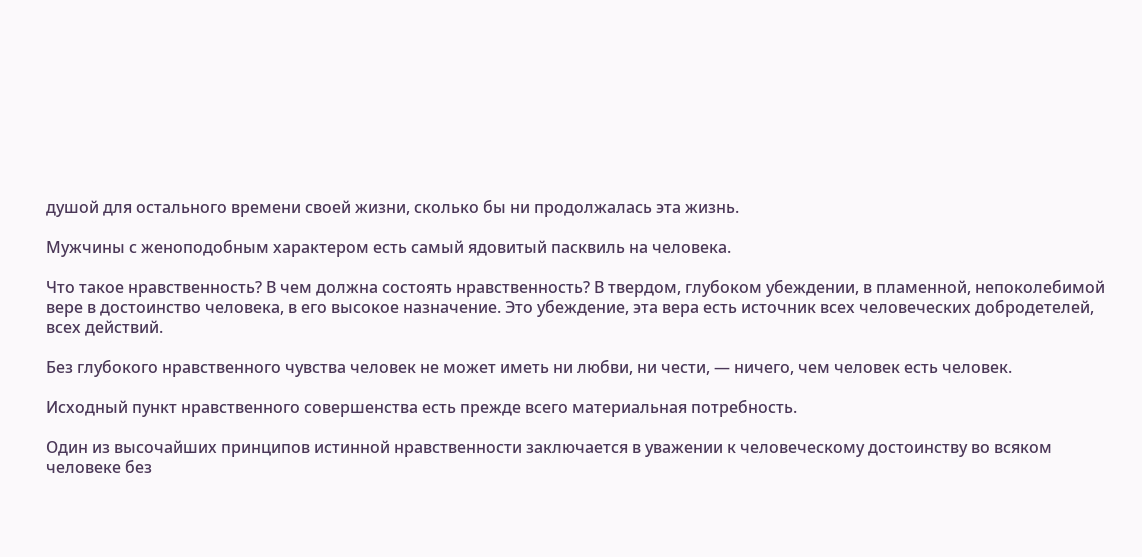душой для остального времени своей жизни, сколько бы ни продолжалась эта жизнь.

Мужчины с женоподобным характером есть самый ядовитый пасквиль на человека.

Что такое нравственность? В чем должна состоять нравственность? В твердом, глубоком убеждении, в пламенной, непоколебимой вере в достоинство человека, в его высокое назначение. Это убеждение, эта вера есть источник всех человеческих добродетелей, всех действий.

Без глубокого нравственного чувства человек не может иметь ни любви, ни чести, — ничего, чем человек есть человек.

Исходный пункт нравственного совершенства есть прежде всего материальная потребность.

Один из высочайших принципов истинной нравственности заключается в уважении к человеческому достоинству во всяком человеке без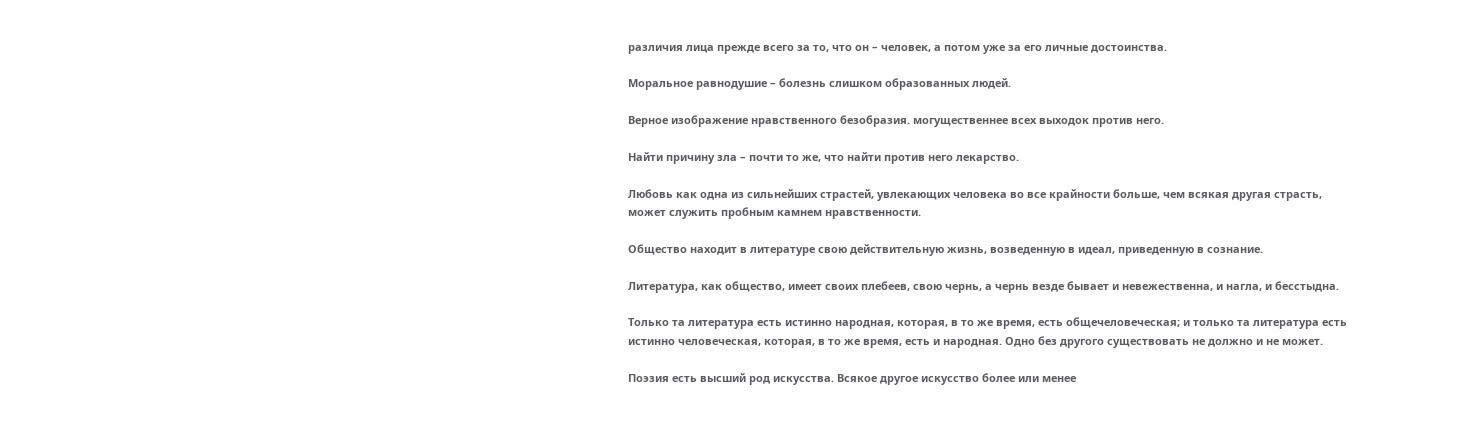различия лица прежде всего за то, что он – человек, а потом уже за его личные достоинства.

Моральное равнодушие – болезнь слишком образованных людей.

Верное изображение нравственного безобразия. могущественнее всех выходок против него.

Найти причину зла – почти то же, что найти против него лекарство.

Любовь как одна из сильнейших страстей, увлекающих человека во все крайности больше, чем всякая другая страсть, может служить пробным камнем нравственности.

Общество находит в литературе свою действительную жизнь, возведенную в идеал, приведенную в сознание.

Литература, как общество, имеет своих плебеев, свою чернь, а чернь везде бывает и невежественна, и нагла, и бесстыдна.

Только та литература есть истинно народная, которая, в то же время, есть общечеловеческая; и только та литература есть истинно человеческая, которая, в то же время, есть и народная. Одно без другого существовать не должно и не может.

Поэзия есть высший род искусства. Всякое другое искусство более или менее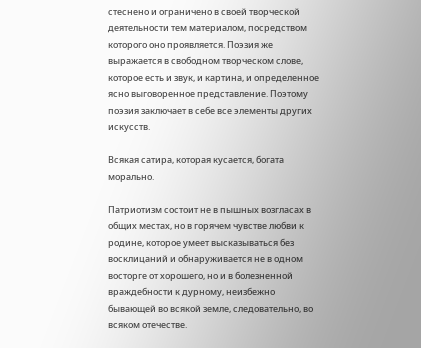стеснено и ограничено в своей творческой деятельности тем материалом, посредством которого оно проявляется. Поэзия же выражается в свободном творческом слове, которое есть и звук, и картина, и определенное ясно выговоренное представление. Поэтому поэзия заключает в себе все элементы других искусств.

Всякая сатира, которая кусается, богата морально.

Патриотизм состоит не в пышных возгласах в общих местах, но в горячем чувстве любви к родине, которое умеет высказываться без восклицаний и обнаруживается не в одном восторге от хорошего, но и в болезненной враждебности к дурному, неизбежно бывающей во всякой земле, следовательно, во всяком отечестве.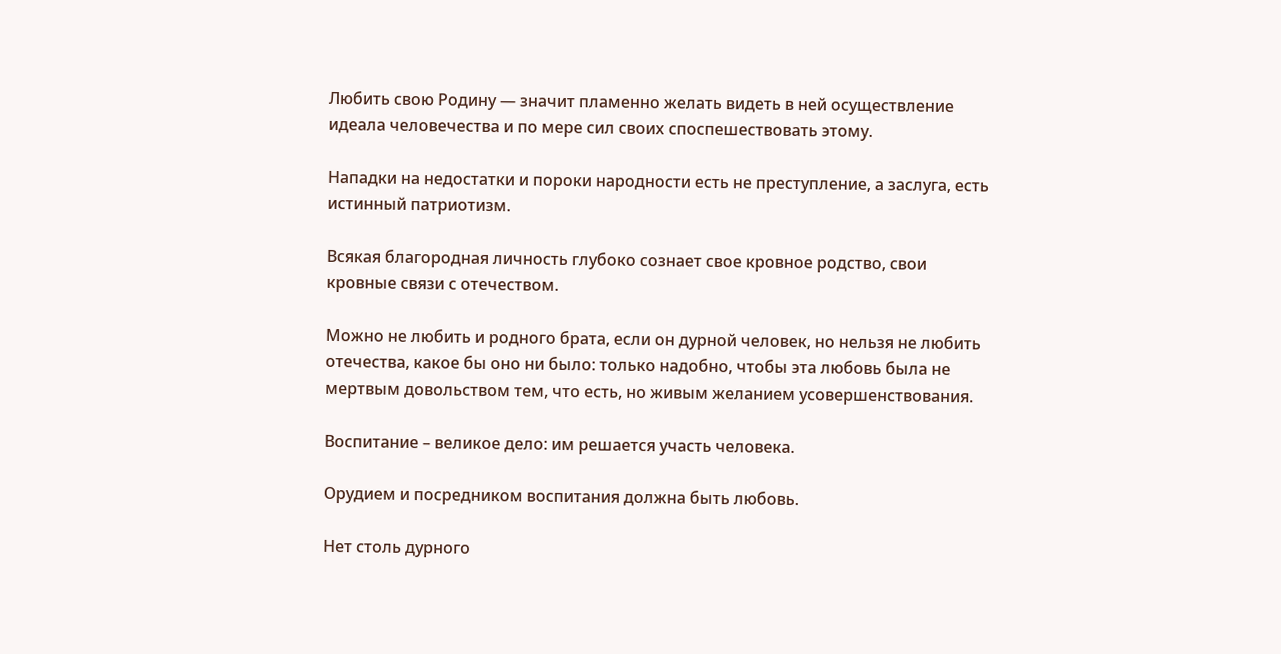Любить свою Родину — значит пламенно желать видеть в ней осуществление идеала человечества и по мере сил своих споспешествовать этому.

Нападки на недостатки и пороки народности есть не преступление, а заслуга, есть истинный патриотизм.

Всякая благородная личность глубоко сознает свое кровное родство, свои кровные связи с отечеством.

Можно не любить и родного брата, если он дурной человек, но нельзя не любить отечества, какое бы оно ни было: только надобно, чтобы эта любовь была не мертвым довольством тем, что есть, но живым желанием усовершенствования.

Воспитание – великое дело: им решается участь человека.

Орудием и посредником воспитания должна быть любовь.

Нет столь дурного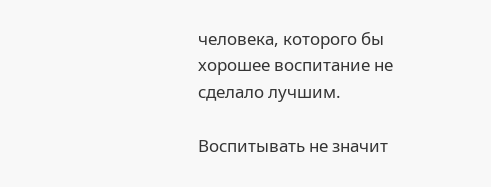человека, которого бы хорошее воспитание не сделало лучшим.

Воспитывать не значит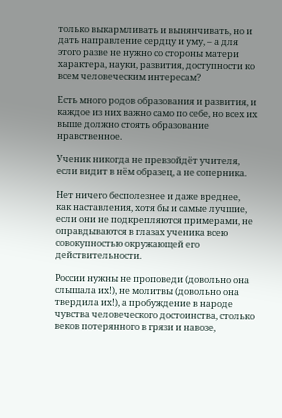только выкармливать и вынянчивать, но и дать направление сердцу и уму, – а для этого разве не нужно со стороны матери характера, науки, развития, доступности ко всем человеческим интересам?

Есть много родов образования и развития, и каждое из них важно само по себе, но всех их выше должно стоять образование нравственное.

Ученик никогда не превзойдёт учителя, если видит в нём образец, а не соперника.

Нет ничего бесполезнее и даже вреднее, как наставления, хотя бы и самые лучшие, если они не подкрепляются примерами, не оправдываются в глазах ученика всею совокупностью окружающей его действительности.

России нужны не проповеди (довольно она слышала их!), не молитвы (довольно она твердила их!), а пробуждение в народе чувства человеческого достоинства, столько веков потерянного в грязи и навозе,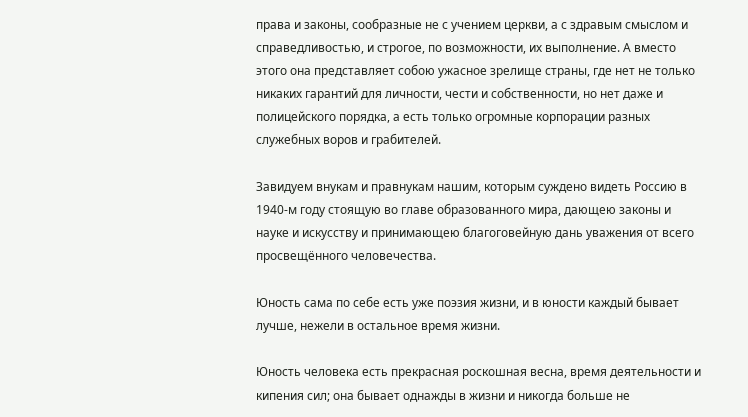права и законы, сообразные не с учением церкви, а с здравым смыслом и справедливостью, и строгое, по возможности, их выполнение. А вместо этого она представляет собою ужасное зрелище страны, где нет не только никаких гарантий для личности, чести и собственности, но нет даже и полицейского порядка, а есть только огромные корпорации разных служебных воров и грабителей.

Завидуем внукам и правнукам нашим, которым суждено видеть Россию в 1940-м году стоящую во главе образованного мира, дающею законы и науке и искусству и принимающею благоговейную дань уважения от всего просвещённого человечества.

Юность сама по себе есть уже поэзия жизни, и в юности каждый бывает лучше, нежели в остальное время жизни.

Юность человека есть прекрасная роскошная весна, время деятельности и кипения сил; она бывает однажды в жизни и никогда больше не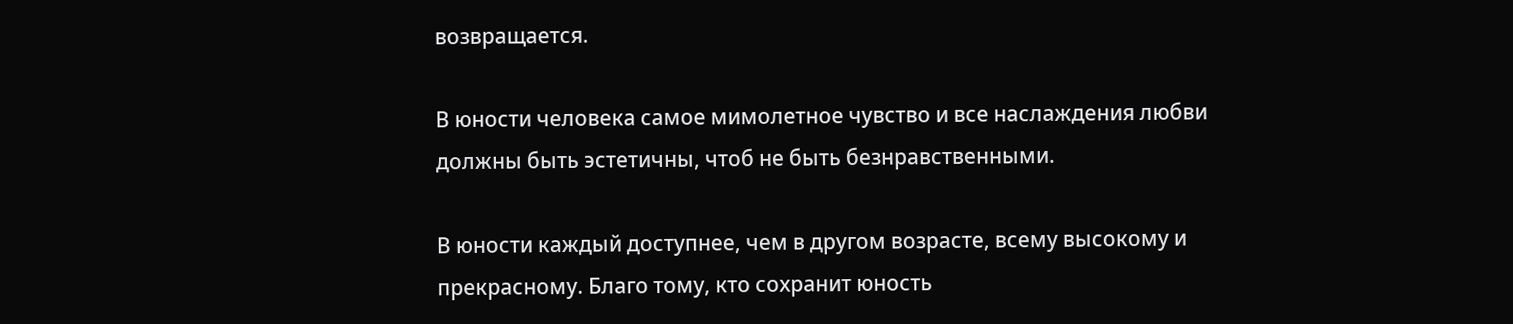возвращается.

В юности человека самое мимолетное чувство и все наслаждения любви должны быть эстетичны, чтоб не быть безнравственными.

В юности каждый доступнее, чем в другом возрасте, всему высокому и прекрасному. Благо тому, кто сохранит юность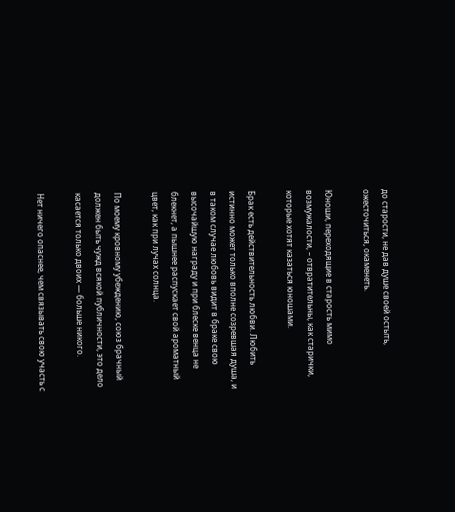до старости, не дав душе своей остыть, ожесточиться, окаменеть.

Юноши, переходящие в старость мимо возмужалости, – отвратительны, как старички, которые хотят казаться юношами.

Брак есть действительность любви. Любить истинно может только вполне созревшая душа, и в таком случае любовь видит в браке свою высочайшую награду и при блеске венца не блекнет, а пышнее распускает свой ароматный цвет, как при лучах солнца.

По моему кровному убеждению, союз брачный должен быть чужд всякой публичности, это дело касается только двоих — больше никого.

Нет ничего опаснее, чем связывать свою участь с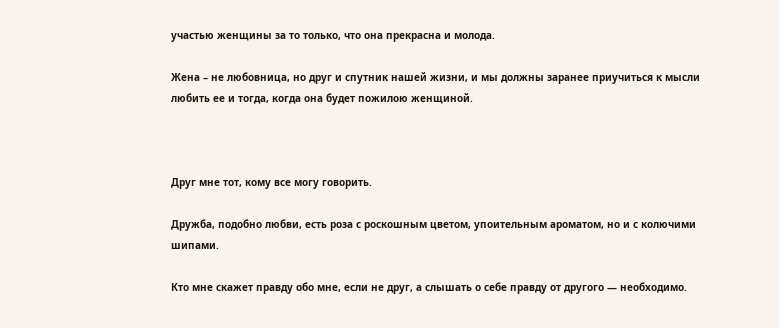участью женщины за то только, что она прекрасна и молода.

Жена – не любовница, но друг и спутник нашей жизни, и мы должны заранее приучиться к мысли любить ее и тогда, когда она будет пожилою женщиной.



Друг мне тот, кому все могу говорить.

Дружба, подобно любви, есть роза с роскошным цветом, упоительным ароматом, но и с колючими шипами.

Кто мне скажет правду обо мне, если не друг, а слышать о себе правду от другого — необходимо.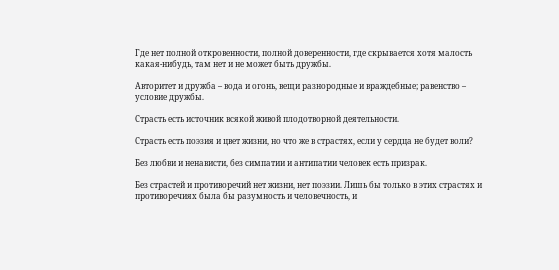Где нет полной откровенности, полной доверенности, где скрывается хотя малость какая-нибудь, там нет и не может быть дружбы.

Авторитет и дружба – вода и огонь, вещи разнородные и враждебные; равенство – условие дружбы.

Страсть есть источник всякой живой плодотворной деятельности.

Страсть есть поэзия и цвет жизни, но что же в страстях, если у сердца не будет воли?

Без любви и ненависти, без симпатии и антипатии человек есть призрак.

Без страстей и противоречий нет жизни, нет поэзии. Лишь бы только в этих страстях и противоречиях была бы разумность и человечность, и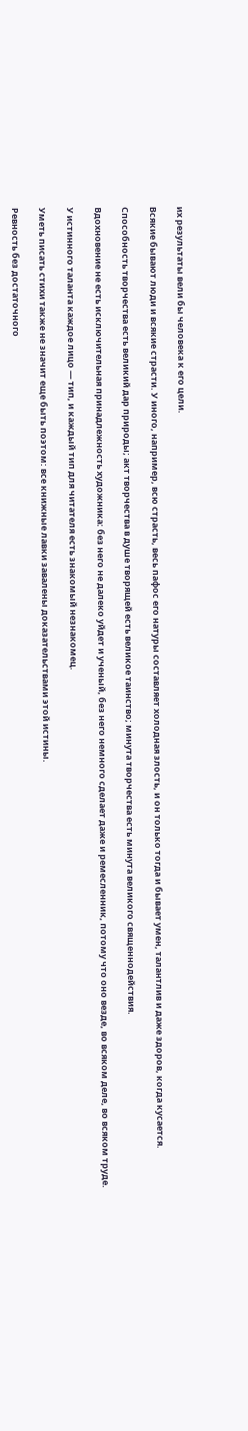их результаты вели бы человека к его цели.

Всякие бывают люди и всякие страсти. У иного, например, всю страсть, весь пафос его натуры составляет холодная злость, и он только тогда и бывает умен, талантлив и даже здоров, когда кусается.

Способность творчества есть великий дар природы; акт творчества в душе творящей есть великое таинство; минута творчества есть минута великого священнодействия.

Вдохновение не есть исключительная принадлежность художника: без него не далеко уйдет и ученый, без него немного сделает даже и ремесленник, потому что оно везде, во всяком деле, во всяком труде.

У истинного таланта каждое лицо — тип, и каждый тип для читателя есть знакомый незнакомец.

Уметь писать стихи также не значит еще быть поэтом: все книжные лавки завалены доказательствами этой истины.

Ревность без достаточного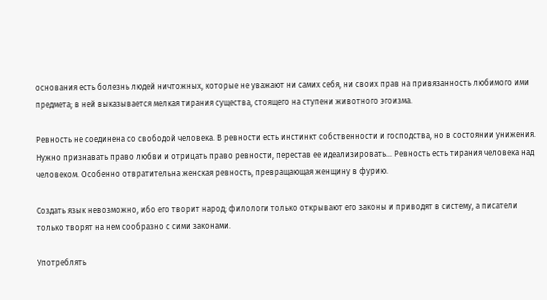основания есть болезнь людей ничтожных, которые не уважают ни самих себя, ни своих прав на привязанность любимого ими предмета; в ней выказывается мелкая тирания существа, стоящего на ступени животного эгоизма.

Ревность не соединена со свободой человека. В ревности есть инстинкт собственности и господства, но в состоянии унижения. Нужно признавать право любви и отрицать право ревности, перестав ее идеализировать… Ревность есть тирания человека над человеком. Особенно отвратительна женская ревность, превращающая женщину в фурию.

Создать язык невозможно, ибо его творит народ; филологи только открывают его законы и приводят в систему, а писатели только творят на нем сообразно с сими законами.

Употреблять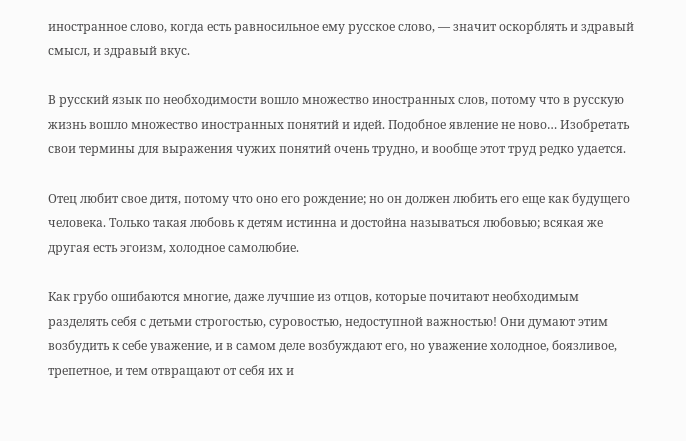иностранное слово, когда есть равносильное ему русское слово, — значит оскорблять и здравый смысл, и здравый вкус.

В русский язык по необходимости вошло множество иностранных слов, потому что в русскую жизнь вошло множество иностранных понятий и идей. Подобное явление не ново… Изобретать свои термины для выражения чужих понятий очень трудно, и вообще этот труд редко удается.

Отец любит свое дитя, потому что оно его рождение; но он должен любить его еще как будущего человека. Только такая любовь к детям истинна и достойна называться любовью; всякая же другая есть эгоизм, холодное самолюбие.

Как грубо ошибаются многие, даже лучшие из отцов, которые почитают необходимым разделять себя с детьми строгостью, суровостью, недоступной важностью! Они думают этим возбудить к себе уважение, и в самом деле возбуждают его, но уважение холодное, боязливое, трепетное, и тем отвращают от себя их и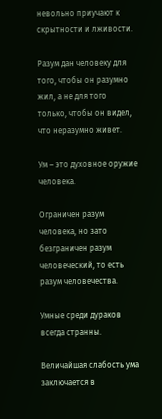невольно приучают к скрытности и лживости.

Разум дан человеку для того, чтобы он разумно жил, а не для того только, чтобы он видел, что неразумно живет.

Ум – это духовное оружие человека.

Ограничен разум человека, но зато безграничен разум человеческий, то есть разум человечества.

Умные среди дураков всегда странны.

Величайшая слабость ума заключается в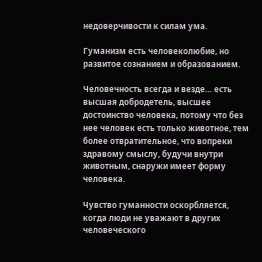недоверчивости к силам ума.

Гуманизм есть человеколюбие, но развитое сознанием и образованием.

Человечность всегда и везде… есть высшая добродетель, высшее достоинство человека, потому что без нее человек есть только животное, тем более отвратительное, что вопреки здравому смыслу, будучи внутри животным, снаружи имеет форму человека.

Чувство гуманности оскорбляется, когда люди не уважают в других человеческого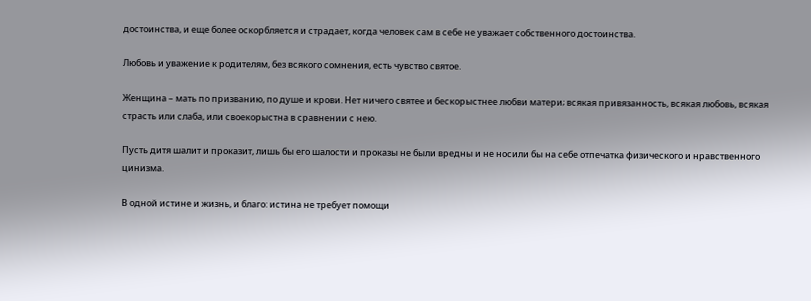достоинства, и еще более оскорбляется и страдает, когда человек сам в себе не уважает собственного достоинства.

Любовь и уважение к родителям, без всякого сомнения, есть чувство святое.

Женщина – мать по призванию, по душе и крови. Нет ничего святее и бескорыстнее любви матери; всякая привязанность, всякая любовь, всякая страсть или слаба, или своекорыстна в сравнении с нею.

Пусть дитя шалит и проказит, лишь бы его шалости и проказы не были вредны и не носили бы на себе отпечатка физического и нравственного цинизма.

В одной истине и жизнь, и благо: истина не требует помощи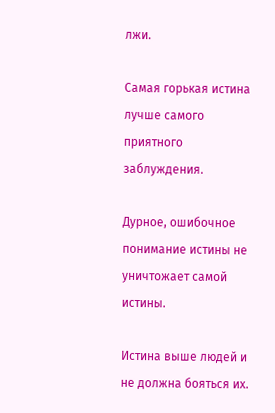лжи.

Самая горькая истина лучше самого приятного заблуждения.

Дурное, ошибочное понимание истины не уничтожает самой истины.

Истина выше людей и не должна бояться их.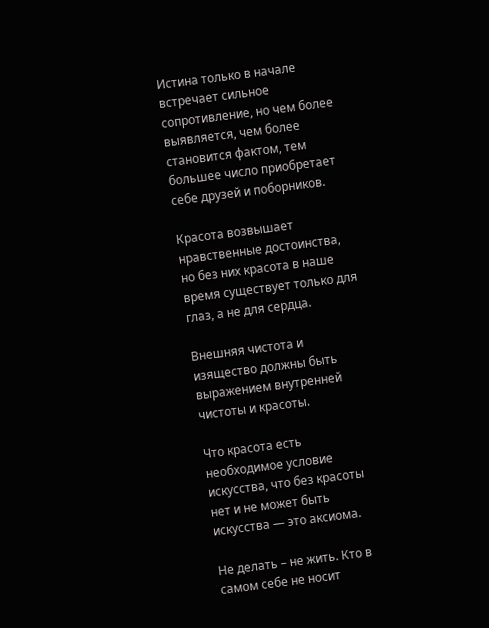Истина только в начале встречает сильное сопротивление, но чем более выявляется, чем более становится фактом, тем большее число приобретает себе друзей и поборников.

Красота возвышает нравственные достоинства, но без них красота в наше время существует только для глаз, а не для сердца.

Внешняя чистота и изящество должны быть выражением внутренней чистоты и красоты.

Что красота есть необходимое условие искусства, что без красоты нет и не может быть искусства — это аксиома.

Не делать – не жить. Кто в самом себе не носит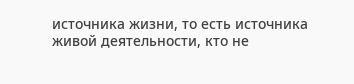источника жизни, то есть источника живой деятельности, кто не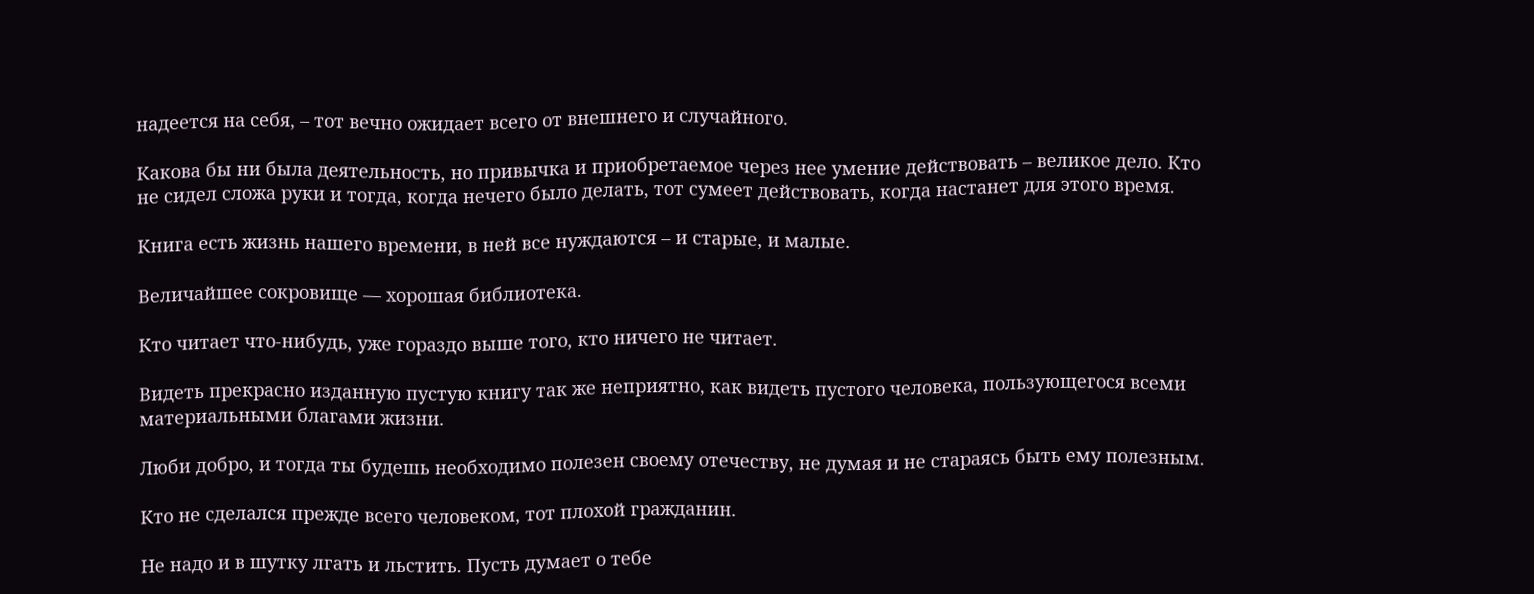надеется на себя, – тот вечно ожидает всего от внешнего и случайного.

Какова бы ни была деятельность, но привычка и приобретаемое через нее умение действовать – великое дело. Кто не сидел сложа руки и тогда, когда нечего было делать, тот сумеет действовать, когда настанет для этого время.

Книга есть жизнь нашего времени, в ней все нуждаются – и старые, и малые.

Величайшее сокровище — хорошая библиотека.

Кто читает что-нибудь, уже гораздо выше того, кто ничего не читает.

Видеть прекрасно изданную пустую книгу так же неприятно, как видеть пустого человека, пользующегося всеми материальными благами жизни.

Люби добро, и тогда ты будешь необходимо полезен своему отечеству, не думая и не стараясь быть ему полезным.

Кто не сделался прежде всего человеком, тот плохой гражданин.

Не надо и в шутку лгать и льстить. Пусть думает о тебе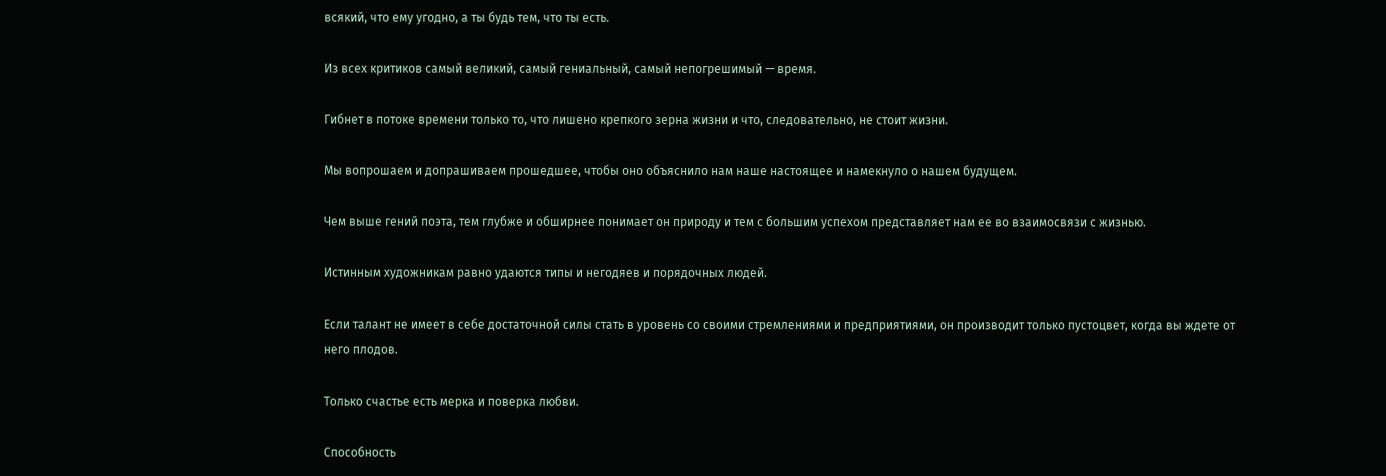всякий, что ему угодно, а ты будь тем, что ты есть.

Из всех критиков самый великий, самый гениальный, самый непогрешимый — время.

Гибнет в потоке времени только то, что лишено крепкого зерна жизни и что, следовательно, не стоит жизни.

Мы вопрошаем и допрашиваем прошедшее, чтобы оно объяснило нам наше настоящее и намекнуло о нашем будущем.

Чем выше гений поэта, тем глубже и обширнее понимает он природу и тем с большим успехом представляет нам ее во взаимосвязи с жизнью.

Истинным художникам равно удаются типы и негодяев и порядочных людей.

Если талант не имеет в себе достаточной силы стать в уровень со своими стремлениями и предприятиями, он производит только пустоцвет, когда вы ждете от него плодов.

Только счастье есть мерка и поверка любви.

Способность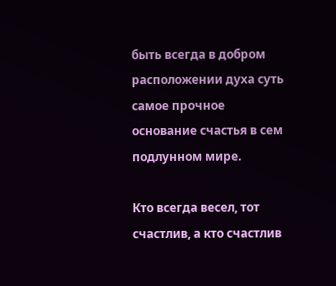быть всегда в добром расположении духа суть самое прочное основание счастья в сем подлунном мире.

Кто всегда весел, тот счастлив, а кто счастлив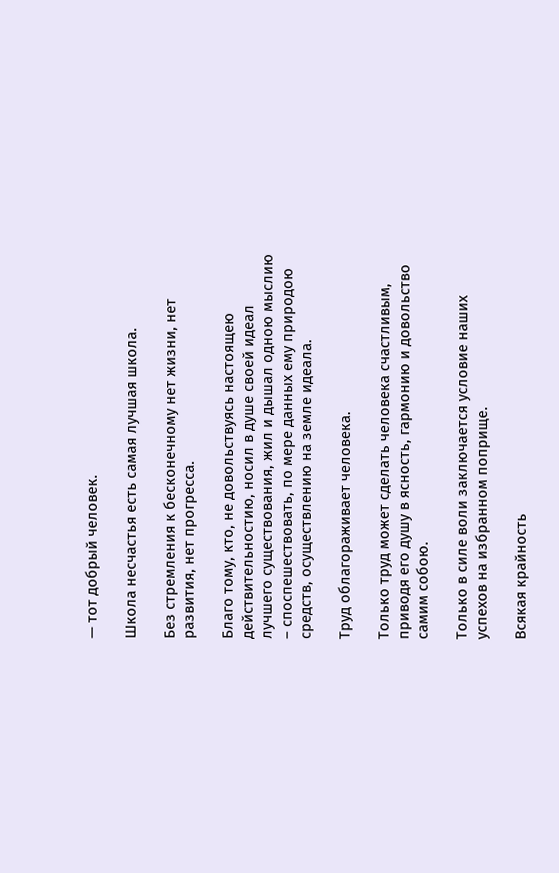— тот добрый человек.

Школа несчастья есть самая лучшая школа.

Без стремления к бесконечному нет жизни, нет развития, нет прогресса.

Благо тому, кто, не довольствуясь настоящею действительностию, носил в душе своей идеал лучшего существования, жил и дышал одною мыслию – споспешествовать, по мере данных ему природою средств, осуществлению на земле идеала.

Труд облагораживает человека.

Только труд может сделать человека счастливым, приводя его душу в ясность, гармонию и довольство самим собою.

Только в силе воли заключается условие наших успехов на избранном поприще.

Всякая крайность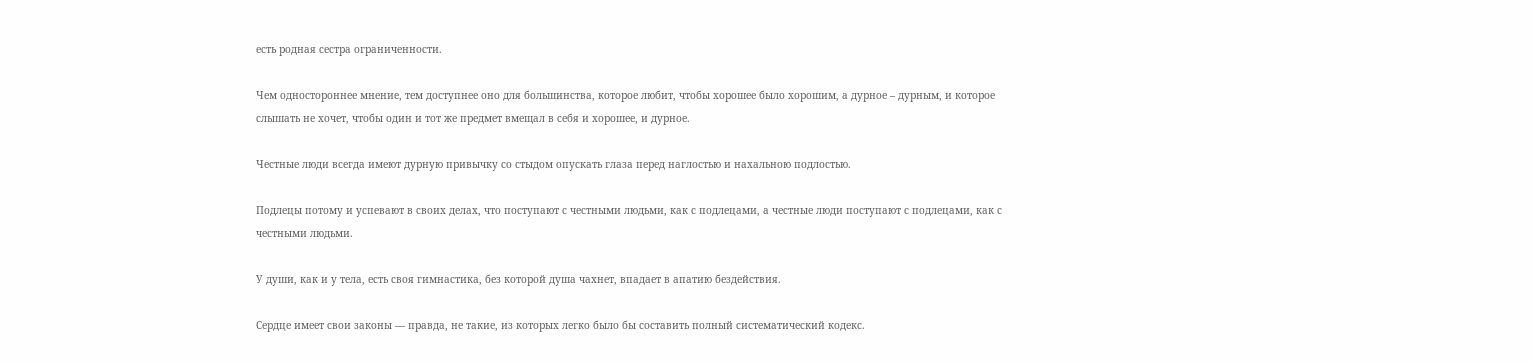есть родная сестра ограниченности.

Чем одностороннее мнение, тем доступнее оно для большинства, которое любит, чтобы хорошее было хорошим, а дурное – дурным, и которое слышать не хочет, чтобы один и тот же предмет вмещал в себя и хорошее, и дурное.

Честные люди всегда имеют дурную привычку со стыдом опускать глаза перед наглостью и нахальною подлостью.

Подлецы потому и успевают в своих делах, что поступают с честными людьми, как с подлецами, а честные люди поступают с подлецами, как с честными людьми.

У души, как и у тела, есть своя гимнастика, без которой душа чахнет, впадает в апатию бездействия.

Сердце имеет свои законы — правда, не такие, из которых легко было бы составить полный систематический кодекс.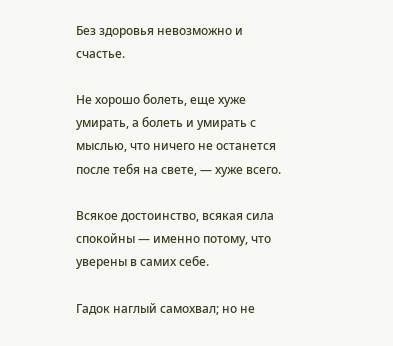Без здоровья невозможно и счастье.

Не хорошо болеть, еще хуже умирать, а болеть и умирать с мыслью, что ничего не останется после тебя на свете, — хуже всего.

Всякое достоинство, всякая сила спокойны — именно потому, что уверены в самих себе.

Гадок наглый самохвал; но не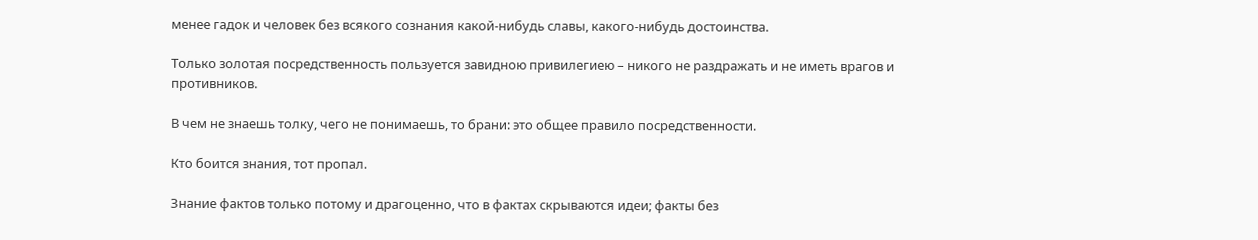менее гадок и человек без всякого сознания какой-нибудь славы, какого-нибудь достоинства.

Только золотая посредственность пользуется завидною привилегиею – никого не раздражать и не иметь врагов и противников.

В чем не знаешь толку, чего не понимаешь, то брани: это общее правило посредственности.

Кто боится знания, тот пропал.

Знание фактов только потому и драгоценно, что в фактах скрываются идеи; факты без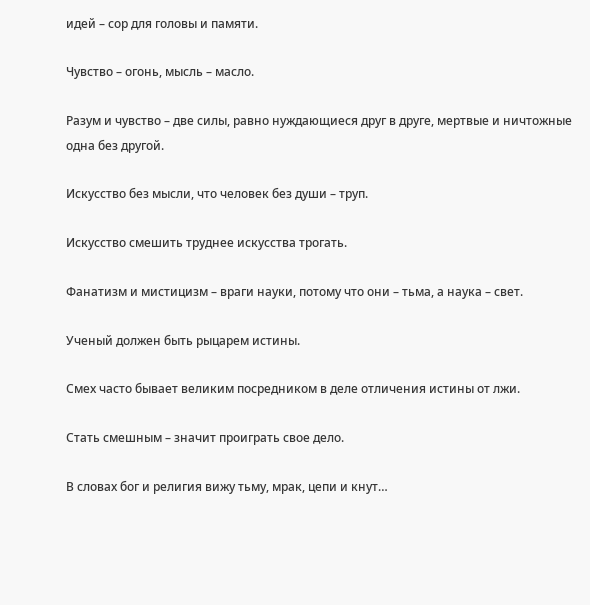идей – сор для головы и памяти.

Чувство – огонь, мысль – масло.

Разум и чувство – две силы, равно нуждающиеся друг в друге, мертвые и ничтожные одна без другой.

Искусство без мысли, что человек без души – труп.

Искусство смешить труднее искусства трогать.

Фанатизм и мистицизм – враги науки, потому что они – тьма, а наука – свет.

Ученый должен быть рыцарем истины.

Смех часто бывает великим посредником в деле отличения истины от лжи.

Стать смешным – значит проиграть свое дело.

В словах бог и религия вижу тьму, мрак, цепи и кнут…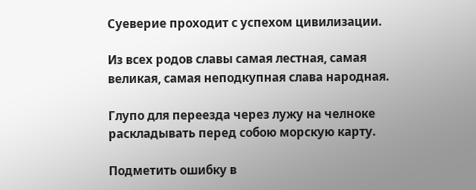Суеверие проходит с успехом цивилизации.

Из всех родов славы самая лестная, самая великая, самая неподкупная слава народная.

Глупо для переезда через лужу на челноке раскладывать перед собою морскую карту.

Подметить ошибку в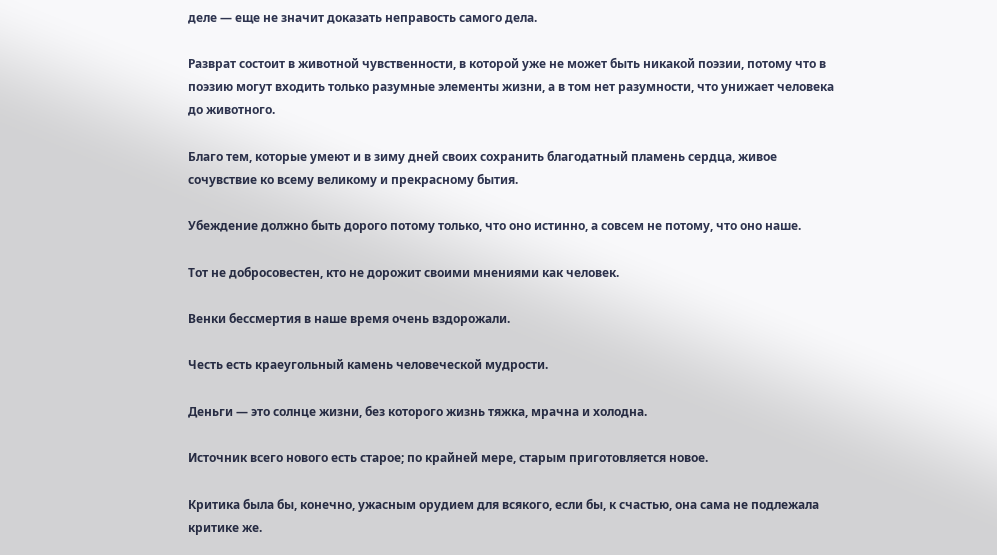деле — еще не значит доказать неправость самого дела.

Разврат состоит в животной чувственности, в которой уже не может быть никакой поэзии, потому что в поэзию могут входить только разумные элементы жизни, а в том нет разумности, что унижает человека до животного.

Благо тем, которые умеют и в зиму дней своих сохранить благодатный пламень сердца, живое сочувствие ко всему великому и прекрасному бытия.

Убеждение должно быть дорого потому только, что оно истинно, а совсем не потому, что оно наше.

Тот не добросовестен, кто не дорожит своими мнениями как человек.

Венки бессмертия в наше время очень вздорожали.

Честь есть краеугольный камень человеческой мудрости.

Деньги — это солнце жизни, без которого жизнь тяжка, мрачна и холодна.

Источник всего нового есть старое; по крайней мере, старым приготовляется новое.

Критика была бы, конечно, ужасным орудием для всякого, если бы, к счастью, она сама не подлежала критике же.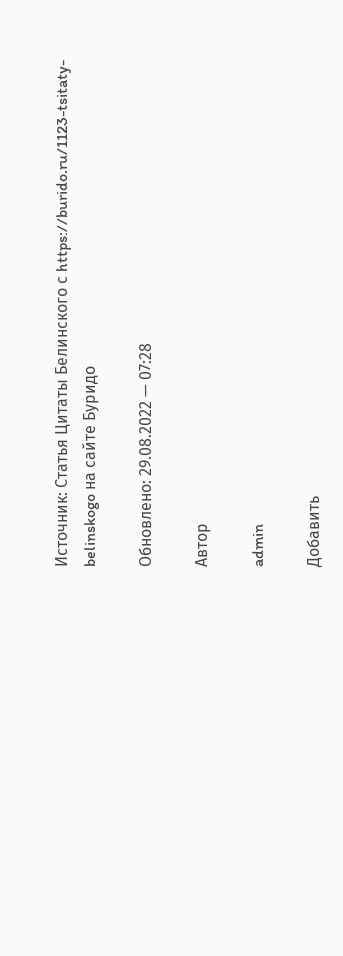Источник: Статья Цитаты Белинского с https://burido.ru/1123-tsitaty-belinskogo на сайте Буридо

Обновлено: 29.08.2022 — 07:28

Автор

admin

Добавить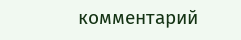комментарий